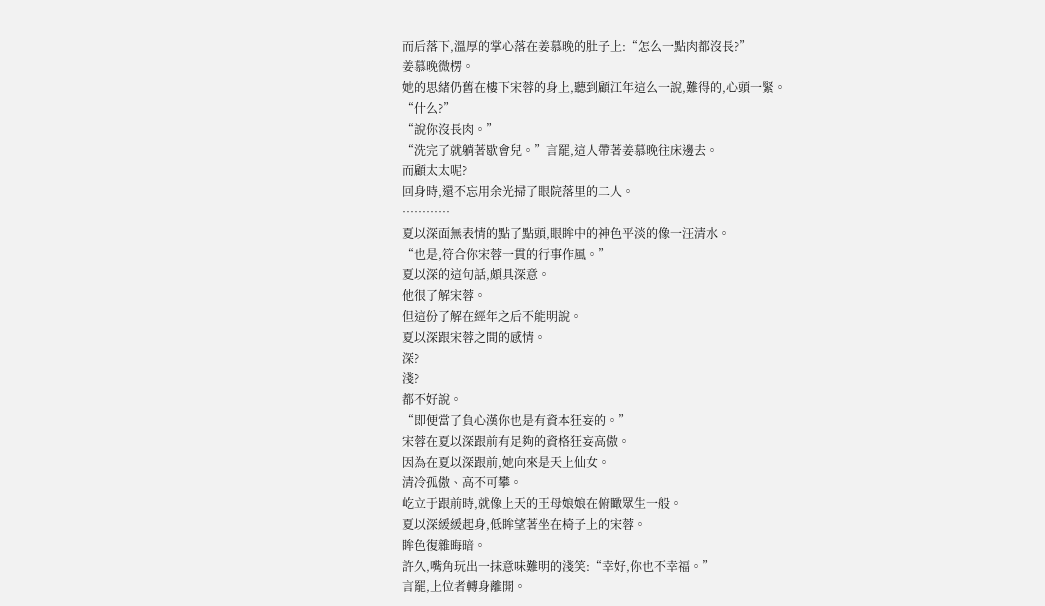而后落下,溫厚的掌心落在姜慕晚的肚子上:“怎么一點肉都沒長?”
姜慕晚微楞。
她的思緒仍舊在樓下宋蓉的身上,聽到顧江年這么一說,難得的,心頭一緊。
“什么?”
“說你沒長肉。”
“洗完了就躺著歇會兒。”言罷,這人帶著姜慕晚往床邊去。
而顧太太呢?
回身時,還不忘用余光掃了眼院落里的二人。
…………
夏以深面無表情的點了點頭,眼眸中的神色平淡的像一汪清水。
“也是,符合你宋蓉一貫的行事作風。”
夏以深的這句話,頗具深意。
他很了解宋蓉。
但這份了解在經年之后不能明說。
夏以深跟宋蓉之間的感情。
深?
淺?
都不好說。
“即便當了負心漢你也是有資本狂妄的。”
宋蓉在夏以深跟前有足夠的資格狂妄高傲。
因為在夏以深跟前,她向來是天上仙女。
清冷孤傲、高不可攀。
屹立于跟前時,就像上天的王母娘娘在俯瞰眾生一般。
夏以深緩緩起身,低眸望著坐在椅子上的宋蓉。
眸色復雜晦暗。
許久,嘴角玩出一抹意味難明的淺笑:“幸好,你也不幸福。”
言罷,上位者轉身離開。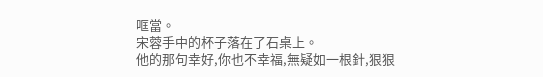哐當。
宋蓉手中的杯子落在了石桌上。
他的那句幸好,你也不幸福,無疑如一根針,狠狠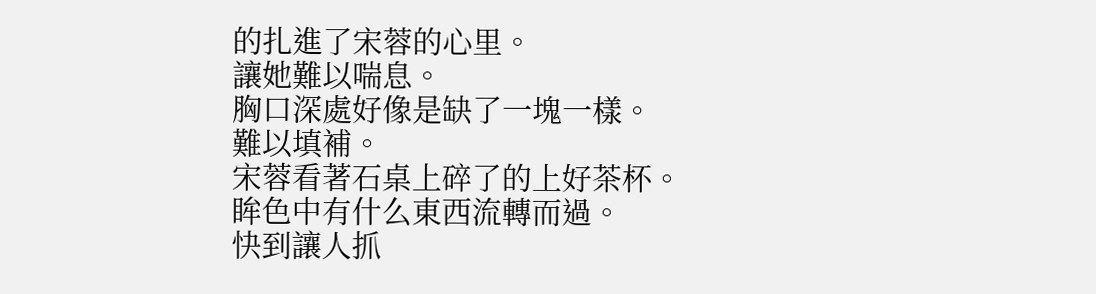的扎進了宋蓉的心里。
讓她難以喘息。
胸口深處好像是缺了一塊一樣。
難以填補。
宋蓉看著石桌上碎了的上好茶杯。
眸色中有什么東西流轉而過。
快到讓人抓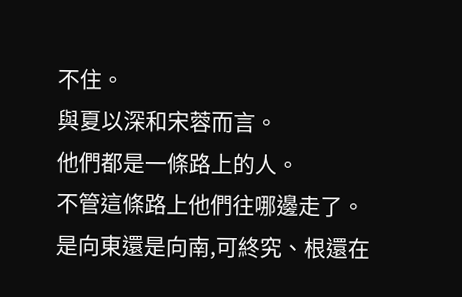不住。
與夏以深和宋蓉而言。
他們都是一條路上的人。
不管這條路上他們往哪邊走了。
是向東還是向南,可終究、根還在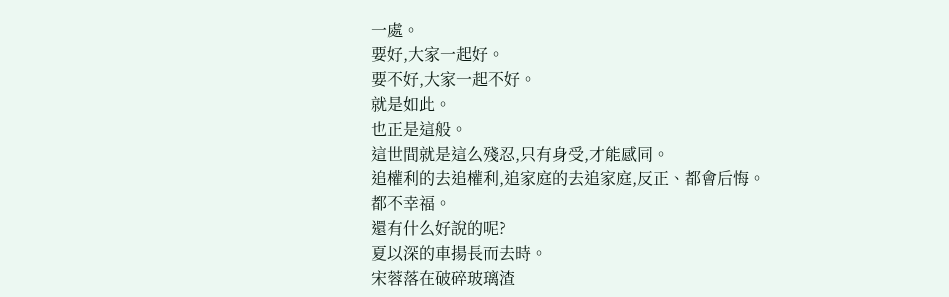一處。
要好,大家一起好。
要不好,大家一起不好。
就是如此。
也正是這般。
這世間就是這么殘忍,只有身受,才能感同。
追權利的去追權利,追家庭的去追家庭,反正、都會后悔。
都不幸福。
還有什么好說的呢?
夏以深的車揚長而去時。
宋蓉落在破碎玻璃渣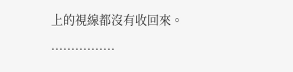上的視線都沒有收回來。
................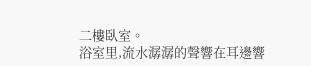二樓臥室。
浴室里,流水潺潺的聲響在耳邊響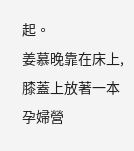起。
姜慕晚靠在床上,膝蓋上放著一本孕婦營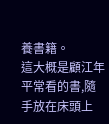養書籍。
這大概是顧江年平常看的書,隨手放在床頭上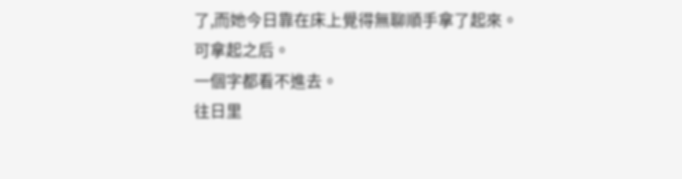了,而她今日靠在床上覺得無聊順手拿了起來。
可拿起之后。
一個字都看不進去。
往日里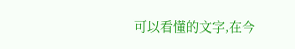可以看懂的文字,在今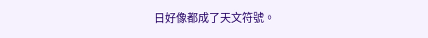日好像都成了天文符號。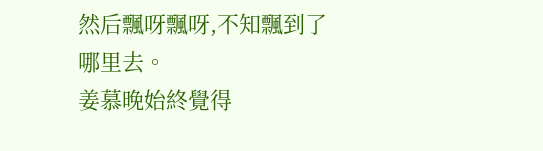然后飄呀飄呀,不知飄到了哪里去。
姜慕晚始終覺得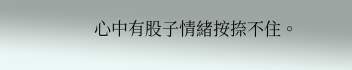心中有股子情緒按捺不住。